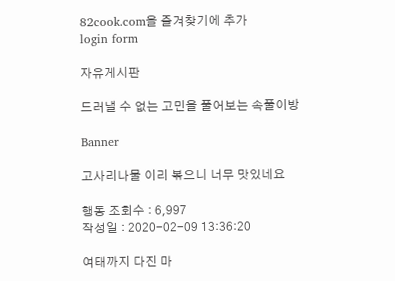82cook.com을 즐겨찾기에 추가
login form

자유게시판

드러낼 수 없는 고민을 풀어보는 속풀이방

Banner

고사리나물 이리 볶으니 너무 맛있네요

행동 조회수 : 6,997
작성일 : 2020-02-09 13:36:20

여태까지 다진 마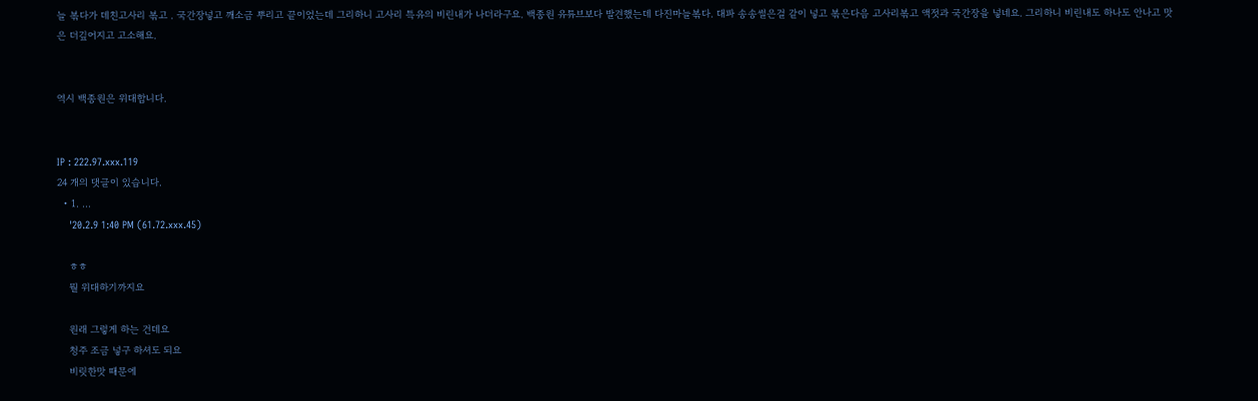늘 볶다가 데친고사리 볶고 . 국간장넣고 깨소금 뿌리고 끝이었는데 그리하니 고사리 특유의 비린내가 나더라구요. 백종원 유튜브보다 발견했는데 다진마늘볶다. 대파 송송썰은걸 같이 넣고 볶은다음 고사리볶고 액젓과 국간장을 넣네요. 그리하니 비린내도 하나도 안나고 맛은 더깊어지고 고소해요.


역시 백종원은 위대합니다.


IP : 222.97.xxx.119
24 개의 댓글이 있습니다.
  • 1. ...
    '20.2.9 1:40 PM (61.72.xxx.45)

    ㅎㅎ
    뭘 위대하기까지요

    원래 그렇게 하는 건데요
    청주 조금 넣구 하셔도 되요
    비릿한맛 때문에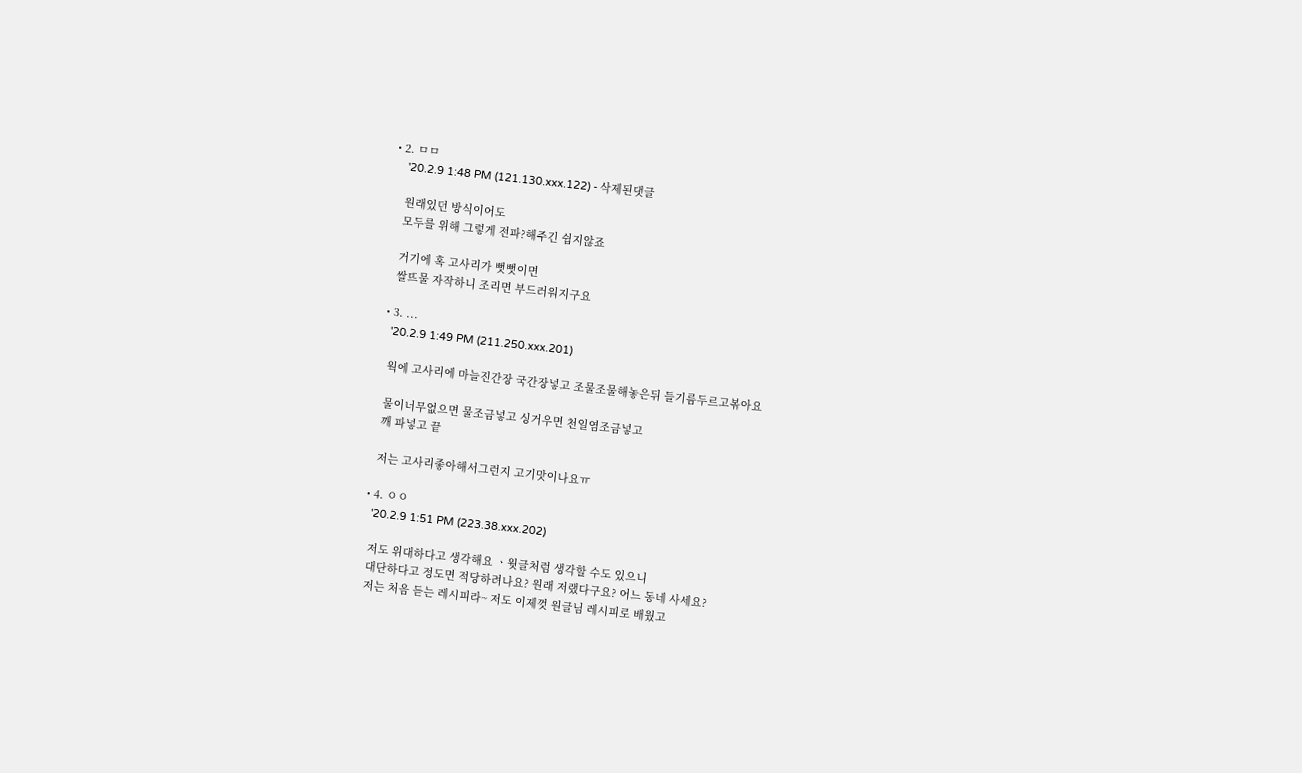• 2. ㅁㅁ
    '20.2.9 1:48 PM (121.130.xxx.122) - 삭제된댓글

    원래있던 방식이어도
    모두를 위해 그렇게 전파?해주긴 쉽지않죠

    거기에 혹 고사리가 뻣뻣이면
    쌀뜨물 자작하니 조리면 부드러워지구요

  • 3. ...
    '20.2.9 1:49 PM (211.250.xxx.201)

    웍에 고사리에 마늘진간장 국간장넣고 조물조물해놓은뒤 들기름두르고볶아요

    물이너무없으면 물조금넣고 싱거우면 천일염조금넣고
    깨 파넣고 끝

    저는 고사리좋아해서그런지 고기맛이나요ㅠ

  • 4. ㅇㅇ
    '20.2.9 1:51 PM (223.38.xxx.202)

    저도 위대하다고 생각해요 ㆍ웟글처럼 생각할 수도 있으니
    대단하다고 정도면 적당하려나요? 원래 저랬다구요? 어느 동네 사세요?
    저는 처음 듣는 레시피라~ 저도 이제껏 원글님 레시피로 배웠고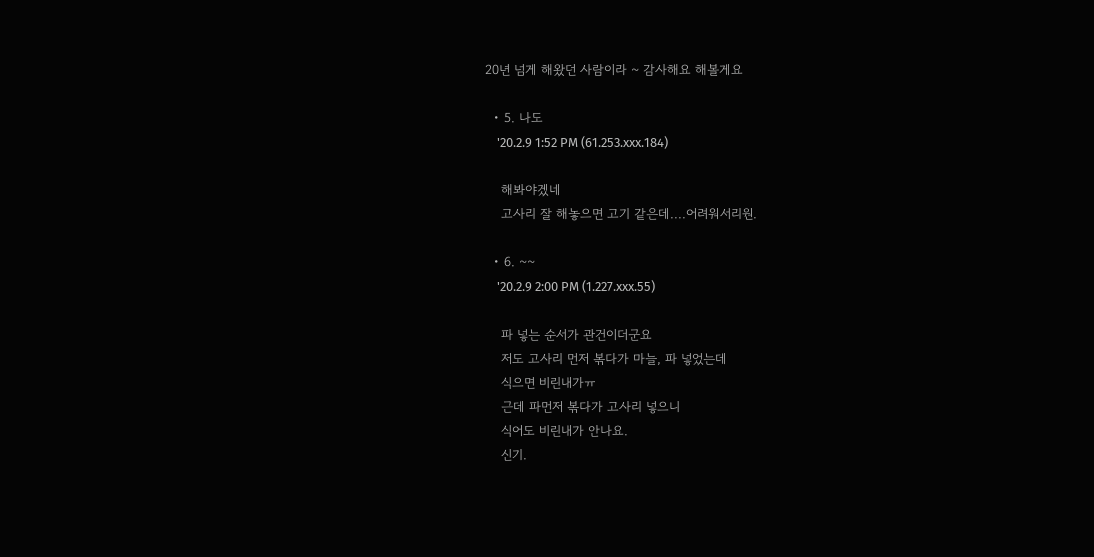20년 넘게 해왔던 사람이라 ~ 감사해요 해볼게요

  • 5. 나도
    '20.2.9 1:52 PM (61.253.xxx.184)

    해봐야겠네
    고사리 잘 해놓으면 고기 같은데....어려워서리원.

  • 6. ~~
    '20.2.9 2:00 PM (1.227.xxx.55)

    파 넣는 순서가 관건이더군요
    저도 고사리 먼저 볶다가 마늘, 파 넣었는데
    식으면 비린내가ㅠ
    근데 파먼저 볶다가 고사리 넣으니
    식어도 비린내가 안나요.
    신기.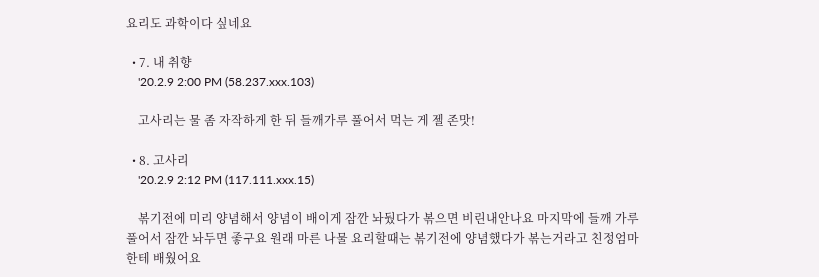요리도 과학이다 싶네요

  • 7. 내 취향
    '20.2.9 2:00 PM (58.237.xxx.103)

    고사리는 물 좀 자작하게 한 뒤 들깨가루 풀어서 먹는 게 젤 존맛!

  • 8. 고사리
    '20.2.9 2:12 PM (117.111.xxx.15)

    볶기전에 미리 양념해서 양념이 배이게 잠깐 놔뒀다가 볶으면 비린내안나요 마지막에 들깨 가루 풀어서 잠깐 놔두면 좋구요 원래 마른 나물 요리할때는 볶기전에 양념했다가 볶는거라고 친정엄마한테 배웠어요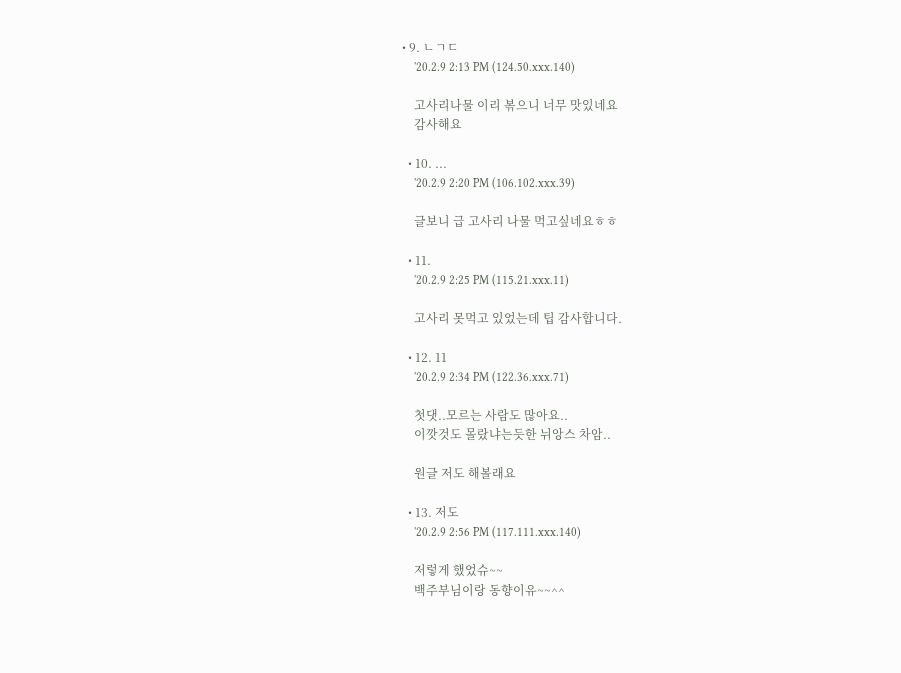• 9. ㄴㄱㄷ
    '20.2.9 2:13 PM (124.50.xxx.140)

    고사리나물 이리 볶으니 너무 맛있네요
    감사해요

  • 10. ...
    '20.2.9 2:20 PM (106.102.xxx.39)

    글보니 급 고사리 나물 먹고싶네요ㅎㅎ

  • 11.
    '20.2.9 2:25 PM (115.21.xxx.11)

    고사리 못먹고 있었는데 팁 감사합니다.

  • 12. 11
    '20.2.9 2:34 PM (122.36.xxx.71)

    첫댓..모르는 사람도 많아요..
    이깟것도 몰랐냐는듯한 뉘앙스 차암..

    원글 저도 해볼래요

  • 13. 저도
    '20.2.9 2:56 PM (117.111.xxx.140)

    저렇게 했었슈~~
    백주부님이랑 동향이유~~^^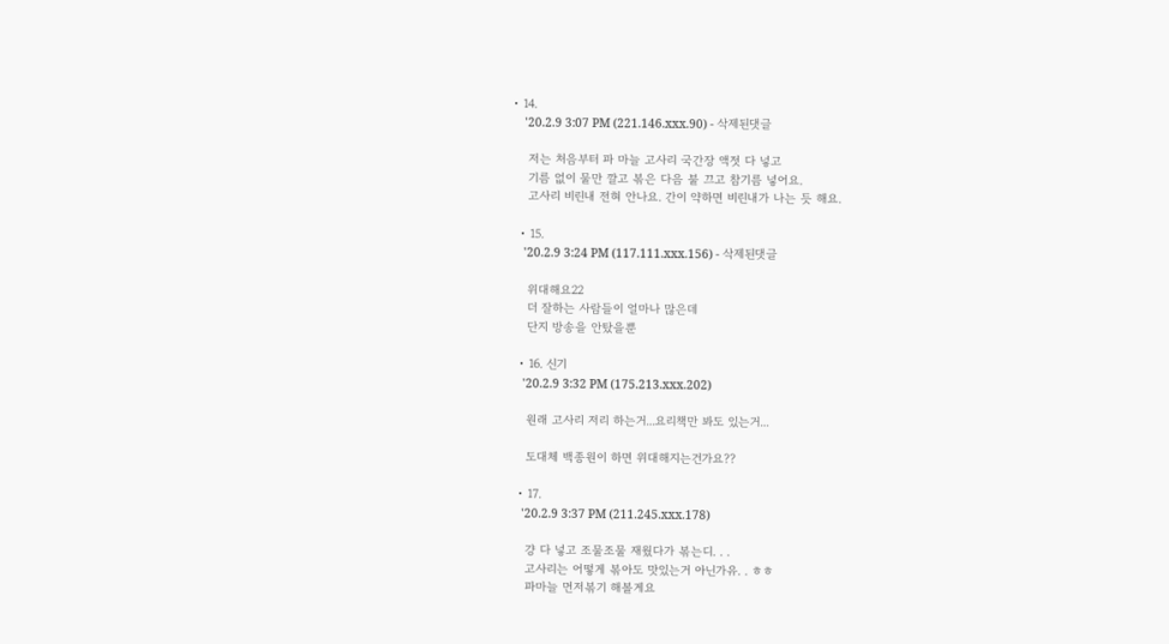• 14.
    '20.2.9 3:07 PM (221.146.xxx.90) - 삭제된댓글

    저는 처음부터 파 마늘 고사리 국간장 액젓 다 넣고
    기름 없이 물만 깔고 볶은 다음 불 끄고 참기름 넣어요.
    고사리 비린내 전혀 안나요. 간이 약하면 비린내가 나는 듯 해요.

  • 15.
    '20.2.9 3:24 PM (117.111.xxx.156) - 삭제된댓글

    위대해요22
    더 잘하는 사람들이 얼마나 많은데
    단지 방송을 안탔을뿐

  • 16. 신기
    '20.2.9 3:32 PM (175.213.xxx.202)

    원래 고사리 저리 하는거...요리책만 봐도 있는거...

    도대체 백종원이 하면 위대해지는건가요??

  • 17.
    '20.2.9 3:37 PM (211.245.xxx.178)

    걍 다 넣고 조물조물 재웠다가 볶는디. . .
    고사리는 어떻게 볶아도 맛있는거 아닌가유. . ㅎㅎ
    파마늘 먼저볶기 해볼게요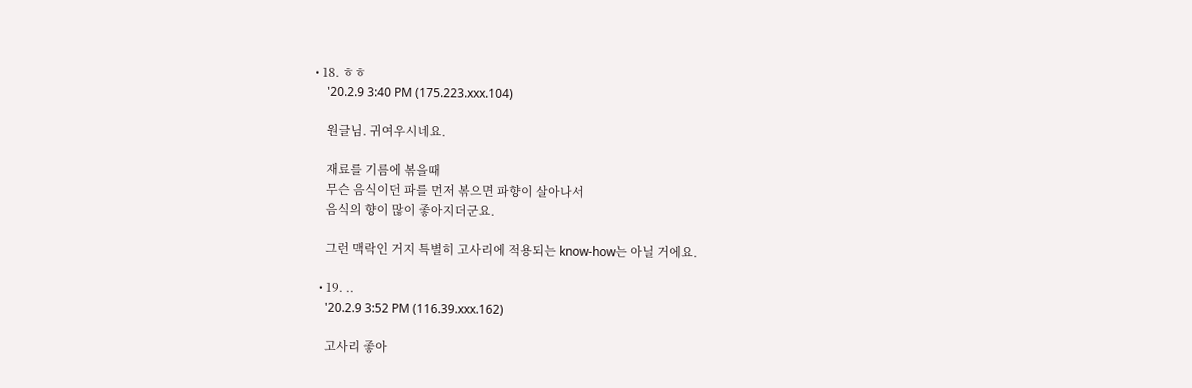• 18. ㅎㅎ
    '20.2.9 3:40 PM (175.223.xxx.104)

    원글님. 귀여우시네요.

    재료를 기름에 볶을때
    무슨 음식이던 파를 먼저 볶으면 파향이 살아나서
    음식의 향이 많이 좋아지더군요.

    그런 맥락인 거지 특별히 고사리에 적용되는 know-how는 아닐 거에요.

  • 19. ..
    '20.2.9 3:52 PM (116.39.xxx.162)

    고사리 좋아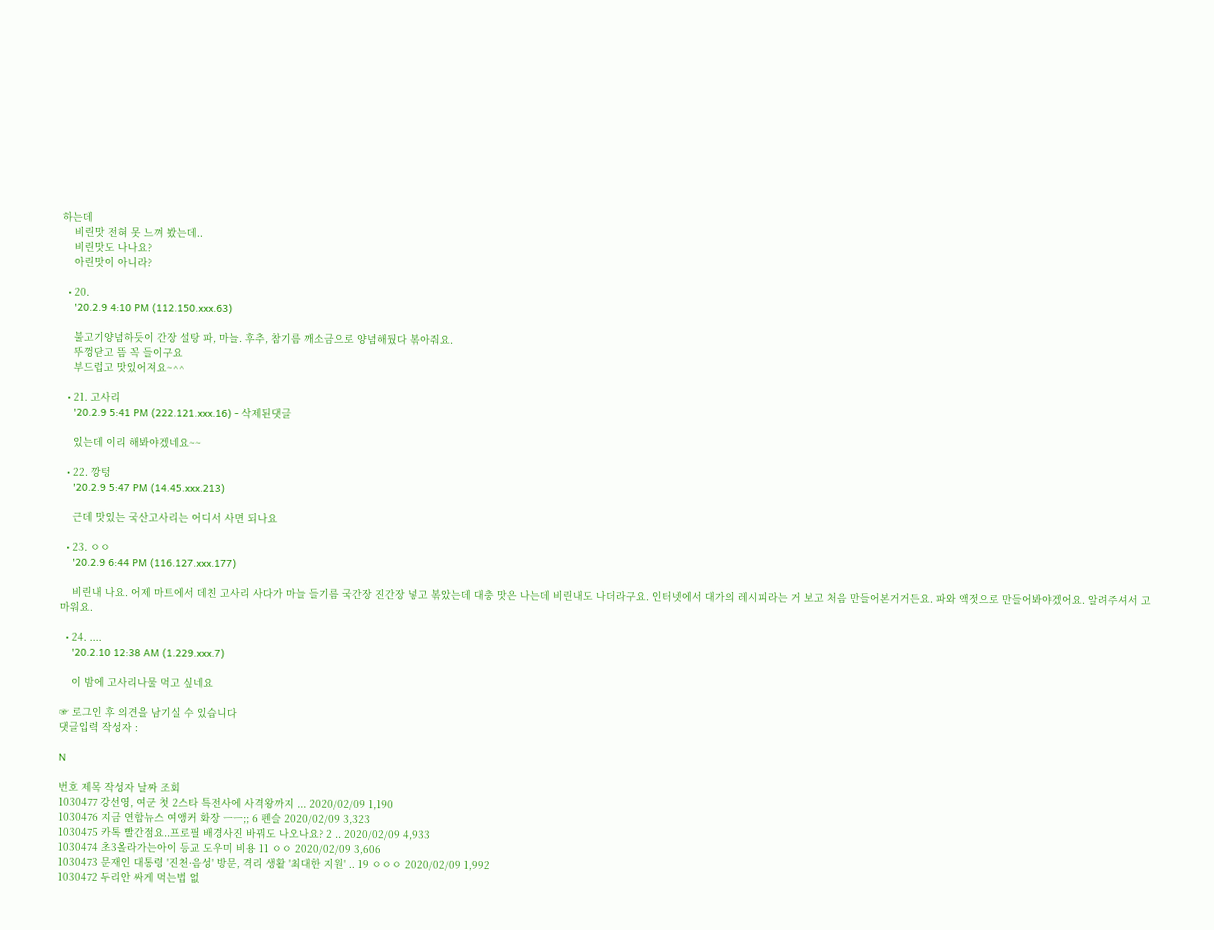하는데
    비린맛 전혀 못 느껴 봤는데..
    비린맛도 나나요?
    아린맛이 아니라?

  • 20.
    '20.2.9 4:10 PM (112.150.xxx.63)

    불고기양념하듯이 간장 설탕 파, 마늘. 후추, 참기름 깨소금으로 양념해뒀다 볶아줘요.
    뚜껑닫고 뜸 꼭 들이구요
    부드럽고 맛있어져요~^^

  • 21. 고사리
    '20.2.9 5:41 PM (222.121.xxx.16) - 삭제된댓글

    있는데 이리 해봐야겠네요~~

  • 22. 깡텅
    '20.2.9 5:47 PM (14.45.xxx.213)

    근데 맛있는 국산고사리는 어디서 사면 되나요

  • 23. ㅇㅇ
    '20.2.9 6:44 PM (116.127.xxx.177)

    비린내 나요. 어제 마트에서 데친 고사리 사다가 마늘 들기름 국간장 진간장 넣고 볶았는데 대충 맛은 나는데 비린내도 나더라구요. 인터넷에서 대가의 레시피라는 거 보고 처음 만들어본거거든요. 파와 액젓으로 만들어봐야겠어요. 알려주셔서 고마워요.

  • 24. ....
    '20.2.10 12:38 AM (1.229.xxx.7)

    이 밤에 고사리나물 먹고 싶네요

☞ 로그인 후 의견을 남기실 수 있습니다
댓글입력 작성자 :

N

번호 제목 작성자 날짜 조회
1030477 강선영, 여군 첫 2스타 특전사에 사격왕까지 ... 2020/02/09 1,190
1030476 지금 연합뉴스 여앵커 화장 ㅡㅡ;; 6 펜슬 2020/02/09 3,323
1030475 카톡 빨간점요..프로필 배경사진 바꿔도 나오나요? 2 .. 2020/02/09 4,933
1030474 초3올라가는아이 등교 도우미 비용 11 ㅇㅇ 2020/02/09 3,606
1030473 문재인 대통령 '진천·음성' 방문, 격리 생활 '최대한 지원' .. 19 ㅇㅇㅇ 2020/02/09 1,992
1030472 두리안 싸게 먹는법 없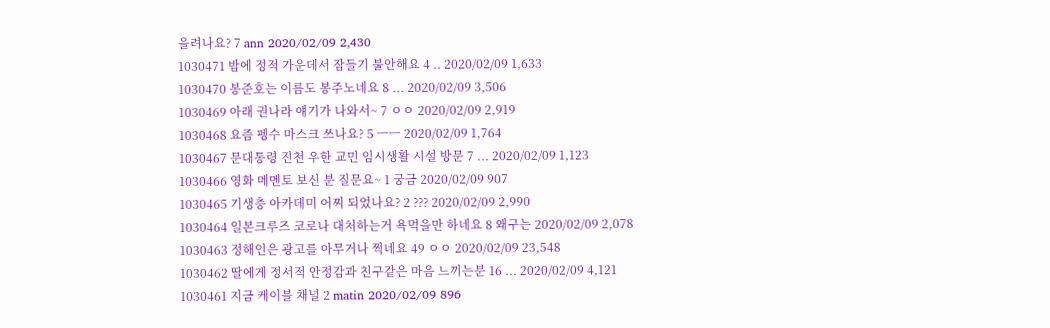을려나요? 7 ann 2020/02/09 2,430
1030471 밤에 정적 가운데서 잠들기 불안해요 4 .. 2020/02/09 1,633
1030470 봉준호는 이름도 봉주노네요 8 ... 2020/02/09 3,506
1030469 아래 권나라 얘기가 나와서~ 7 ㅇㅇ 2020/02/09 2,919
1030468 요즘 펭수 마스크 쓰나요? 5 ㅡㅡ 2020/02/09 1,764
1030467 문대통령 진천 우한 교민 임시생활 시설 방문 7 ... 2020/02/09 1,123
1030466 영화 메멘토 보신 분 질문요~ 1 궁금 2020/02/09 907
1030465 기생충 아카데미 어찌 되었나요? 2 ??? 2020/02/09 2,990
1030464 일본크루즈 코로나 대처하는거 욕먹을만 하네요 8 왜구는 2020/02/09 2,078
1030463 정해인은 광고를 아무거나 찍네요 49 ㅇㅇ 2020/02/09 23,548
1030462 딸에게 정서적 안정감과 친구같은 마음 느끼는분 16 ... 2020/02/09 4,121
1030461 지금 케이블 채널 2 matin 2020/02/09 896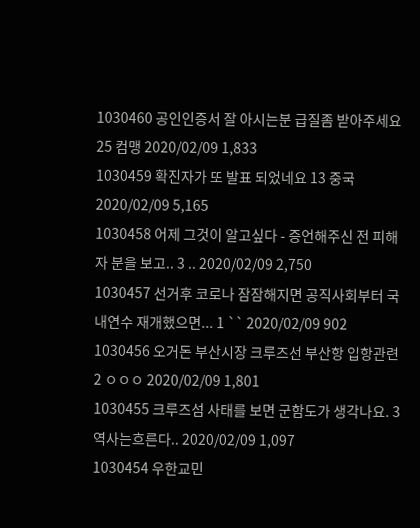1030460 공인인증서 잘 아시는분 급질좀 받아주세요 25 컴맹 2020/02/09 1,833
1030459 확진자가 또 발표 되었네요 13 중국 2020/02/09 5,165
1030458 어제 그것이 알고싶다 - 증언해주신 전 피해자 분을 보고.. 3 .. 2020/02/09 2,750
1030457 선거후 코로나 잠잠해지면 공직사회부터 국내연수 재개했으면... 1 `` 2020/02/09 902
1030456 오거돈 부산시장 크루즈선 부산항 입항관련 2 ㅇㅇㅇ 2020/02/09 1,801
1030455 크루즈섬 사태를 보면 군함도가 생각나요. 3 역사는흐른다.. 2020/02/09 1,097
1030454 우한교민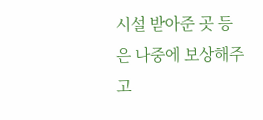시설 받아준 곳 등은 나중에 보상해주고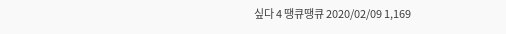싶다 4 땡큐땡큐 2020/02/09 1,169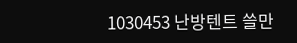1030453 난방텐트 쓸만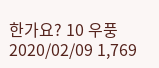한가요? 10 우풍 2020/02/09 1,769